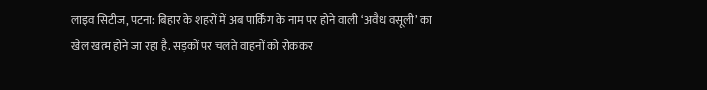लाइव सिटीज, पटना: बिहार के शहरों में अब पार्किंग के नाम पर होने वाली ‘अवैध वसूली’ का खेल खत्म होने जा रहा है. सड़कों पर चलते वाहनों को रोककर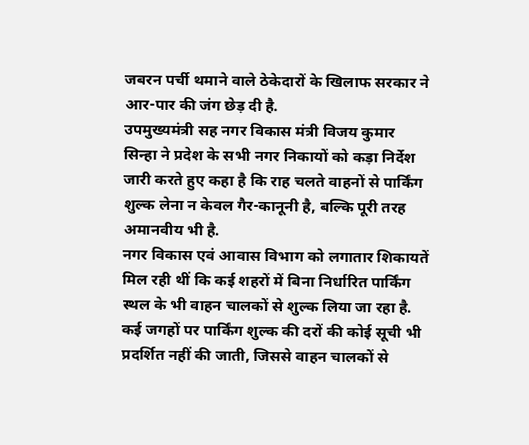जबरन पर्ची थमाने वाले ठेकेदारों के खिलाफ सरकार ने आर-पार की जंग छेड़ दी है.
उपमुख्यमंत्री सह नगर विकास मंत्री विजय कुमार सिन्हा ने प्रदेश के सभी नगर निकायों को कड़ा निर्देश जारी करते हुए कहा है कि राह चलते वाहनों से पार्किंग शुल्क लेना न केवल गैर-कानूनी है, बल्कि पूरी तरह अमानवीय भी है.
नगर विकास एवं आवास विभाग को लगातार शिकायतें मिल रही थीं कि कई शहरों में बिना निर्धारित पार्किंग स्थल के भी वाहन चालकों से शुल्क लिया जा रहा है. कई जगहों पर पार्किंग शुल्क की दरों की कोई सूची भी प्रदर्शित नहीं की जाती, जिससे वाहन चालकों से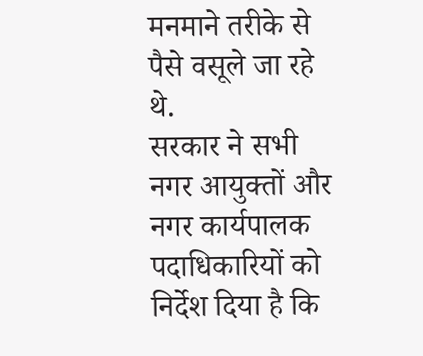मनमाने तरीके से पैसे वसूले जा रहे थे.
सरकार ने सभी नगर आयुक्तों और नगर कार्यपालक पदाधिकारियों को निर्देश दिया है कि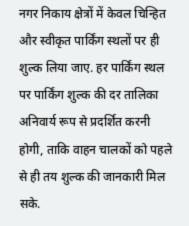नगर निकाय क्षेत्रों में केवल चिन्हित और स्वीकृत पार्किंग स्थलों पर ही शुल्क लिया जाए. हर पार्किंग स्थल पर पार्किंग शुल्क की दर तालिका अनिवार्य रूप से प्रदर्शित करनी होगी, ताकि वाहन चालकों को पहले से ही तय शुल्क की जानकारी मिल सके.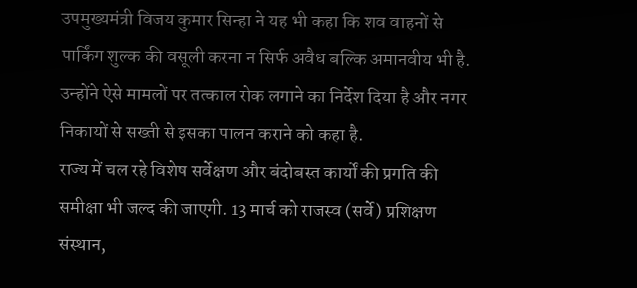उपमुख्यमंत्री विजय कुमार सिन्हा ने यह भी कहा कि शव वाहनों से पार्किंग शुल्क की वसूली करना न सिर्फ अवैध बल्कि अमानवीय भी है. उन्होंने ऐसे मामलों पर तत्काल रोक लगाने का निर्देश दिया है और नगर निकायों से सख्ती से इसका पालन कराने को कहा है.
राज्य में चल रहे विशेष सर्वेक्षण और बंदोबस्त कार्यों की प्रगति की समीक्षा भी जल्द की जाएगी. 13 मार्च को राजस्व (सर्वे) प्रशिक्षण संस्थान,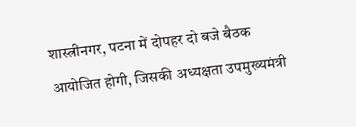शास्त्रीनगर, पटना में दोपहर दो बजे बैठक आयोजित होगी, जिसकी अध्यक्षता उपमुख्यमंत्री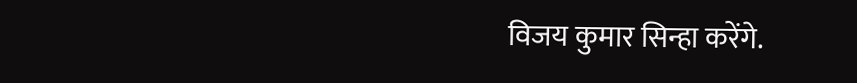विजय कुमार सिन्हा करेंगे.